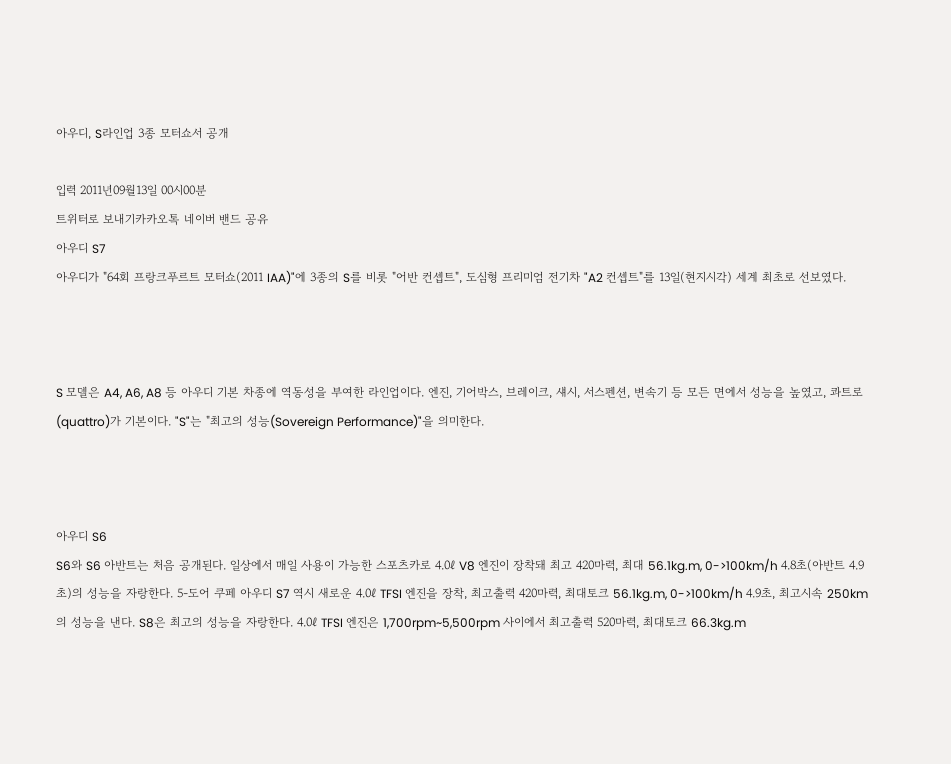아우디, S라인업 3종 모터쇼서 공개

입력 2011년09월13일 00시00분
트위터로 보내기카카오톡 네이버 밴드 공유
아우디 S7
아우디가 "64회 프랑크푸르트 모터쇼(2011 IAA)"에 3종의 S를 비롯 "어반 컨셉트", 도심형 프리미엄 전기차 "A2 컨셉트"를 13일(현지시각) 세계 최초로 선보였다.



S 모델은 A4, A6, A8 등 아우디 기본 차종에 역동성을 부여한 라인업이다. 엔진, 기어박스, 브레이크, 섀시, 서스펜션, 변속기 등 모든 면에서 성능을 높였고, 콰트로(quattro)가 기본이다. "S"는 "최고의 성능(Sovereign Performance)"을 의미한다.



아우디 S6
S6와 S6 아반트는 처음 공개된다. 일상에서 매일 사용이 가능한 스포츠카로 4.0ℓ V8 엔진이 장착돼 최고 420마력, 최대 56.1kg.m, 0->100km/h 4.8초(아반트 4.9초)의 성능을 자랑한다. 5-도어 쿠페 아우디 S7 역시 새로운 4.0ℓ TFSI 엔진을 장착, 최고출력 420마력, 최대토크 56.1kg.m, 0->100km/h 4.9초, 최고시속 250km의 성능을 낸다. S8은 최고의 성능을 자랑한다. 4.0ℓ TFSI 엔진은 1,700rpm~5,500rpm 사이에서 최고출력 520마력, 최대토크 66.3kg.m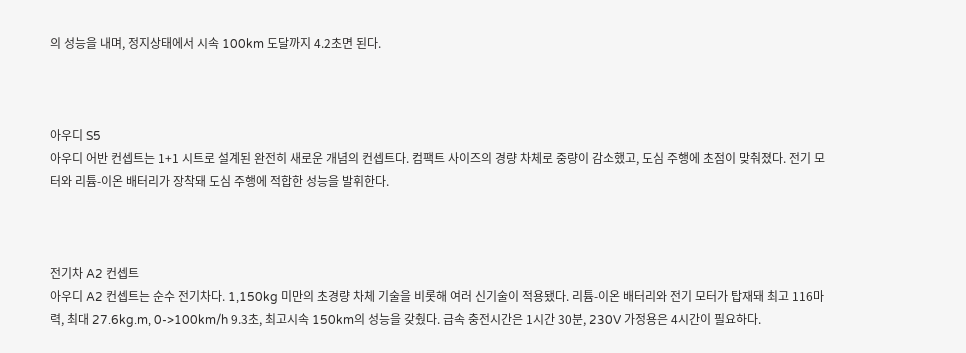의 성능을 내며, 정지상태에서 시속 100km 도달까지 4.2초면 된다.



아우디 S5
아우디 어반 컨셉트는 1+1 시트로 설계된 완전히 새로운 개념의 컨셉트다. 컴팩트 사이즈의 경량 차체로 중량이 감소했고, 도심 주행에 초점이 맞춰졌다. 전기 모터와 리튬-이온 배터리가 장착돼 도심 주행에 적합한 성능을 발휘한다.



전기차 A2 컨셉트
아우디 A2 컨셉트는 순수 전기차다. 1,150kg 미만의 초경량 차체 기술을 비롯해 여러 신기술이 적용됐다. 리튬-이온 배터리와 전기 모터가 탑재돼 최고 116마력, 최대 27.6kg.m, 0->100km/h 9.3초, 최고시속 150km의 성능을 갖췄다. 급속 충전시간은 1시간 30분, 230V 가정용은 4시간이 필요하다.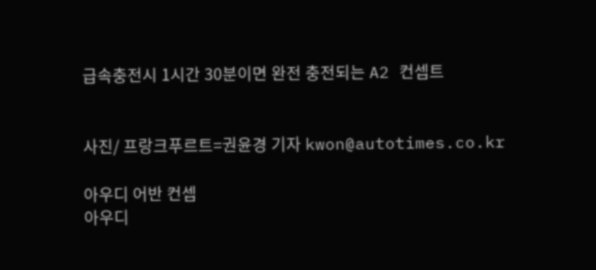급속충전시 1시간 30분이면 완전 충전되는 A2 컨셉트


사진/ 프랑크푸르트=권윤경 기자 kwon@autotimes.co.kr

아우디 어반 컨셉
아우디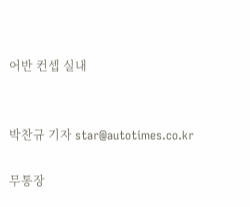어반 컨셉 실내


박찬규 기자 star@autotimes.co.kr

무통장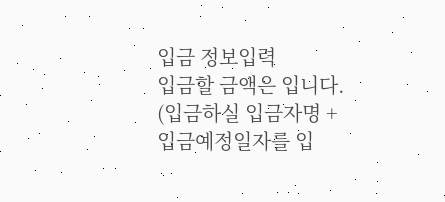입금 정보입력
입금할 금액은 입니다. (입금하실 입금자명 + 입금예정일자를 입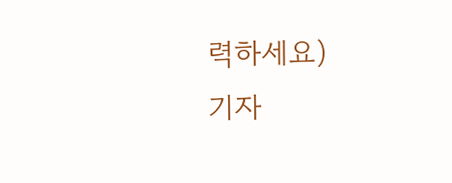력하세요)
기자